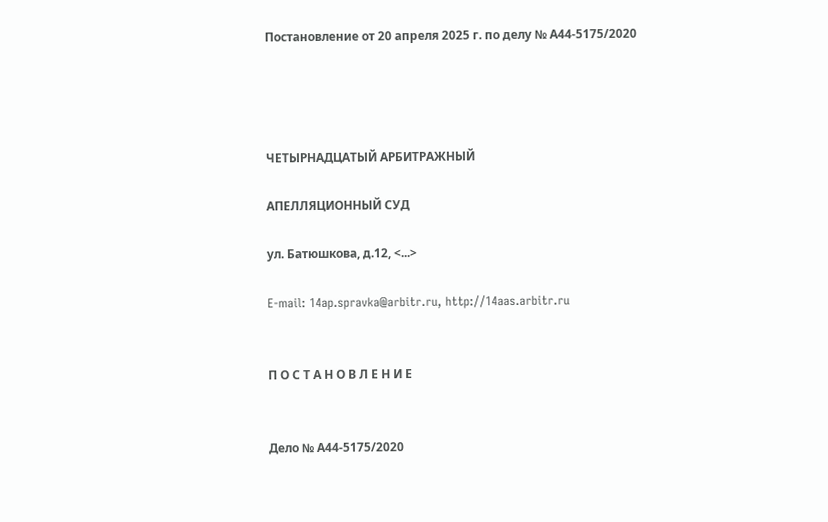Постановление от 20 апреля 2025 г. по делу № А44-5175/2020




ЧЕТЫРНАДЦАТЫЙ АРБИТРАЖНЫЙ

АПЕЛЛЯЦИОННЫЙ СУД

ул. Батюшкова, д.12, <...>

E-mail: 14ap.spravka@arbitr.ru, http://14aas.arbitr.ru


П О С Т А Н О В Л Е Н И Е


Дело № А44-5175/2020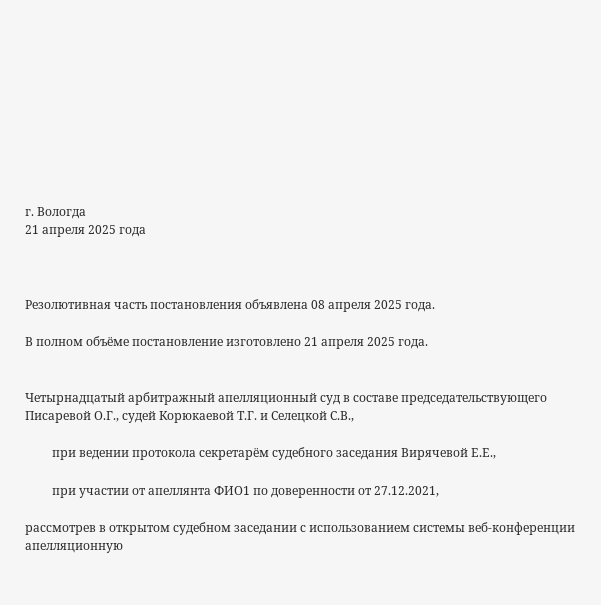г. Вологда
21 апреля 2025 года



Резолютивная часть постановления объявлена 08 апреля 2025 года.

В полном объёме постановление изготовлено 21 апреля 2025 года.


Четырнадцатый арбитражный апелляционный суд в составе председательствующего Писаревой О.Г., судей Корюкаевой Т.Г. и Селецкой С.В.,

         при ведении протокола секретарём судебного заседания Вирячевой Е.Е.,

         при участии от апеллянта ФИО1 по доверенности от 27.12.2021,

рассмотрев в открытом судебном заседании с использованием системы веб-конференции апелляционную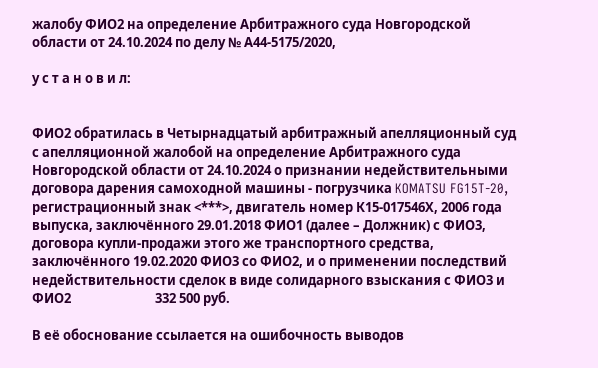жалобу ФИО2 на определение Арбитражного суда Новгородской области от 24.10.2024 по делу № А44-5175/2020,

у с т а н о в и л:


ФИО2 обратилась в Четырнадцатый арбитражный апелляционный суд с апелляционной жалобой на определение Арбитражного суда Новгородской области от 24.10.2024 о признании недействительными договора дарения самоходной машины - погрузчика KOMATSU FG15T-20, регистрационный знак <***>, двигатель номер К15-017546Х, 2006 года выпуска, заключённого 29.01.2018 ФИО1 (далее – Должник) с ФИО3, договора купли-продажи этого же транспортного средства, заключённого 19.02.2020 ФИО3 со ФИО2, и о применении последствий недействительности сделок в виде солидарного взыскания с ФИО3 и ФИО2                            332 500 руб.

В её обоснование ссылается на ошибочность выводов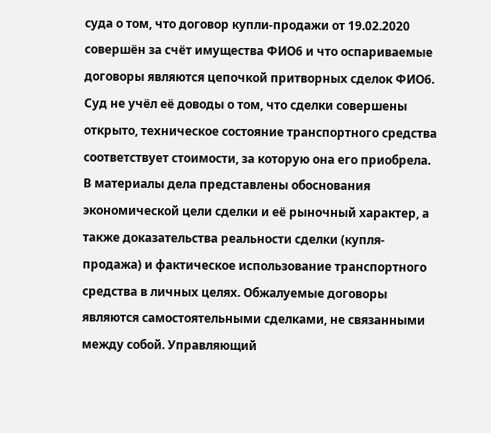суда о том, что договор купли-продажи от 19.02.2020 совершён за счёт имущества ФИО6 и что оспариваемые договоры являются цепочкой притворных сделок ФИО6. Суд не учёл её доводы о том, что сделки совершены открыто, техническое состояние транспортного средства соответствует стоимости, за которую она его приобрела. В материалы дела представлены обоснования экономической цели сделки и её рыночный характер, а также доказательства реальности сделки (купля-продажа) и фактическое использование транспортного средства в личных целях. Обжалуемые договоры являются самостоятельными сделками, не связанными между собой. Управляющий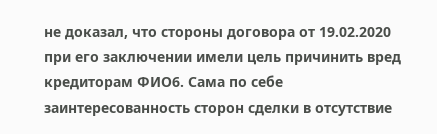не доказал, что стороны договора от 19.02.2020 при его заключении имели цель причинить вред кредиторам ФИО6. Сама по себе заинтересованность сторон сделки в отсутствие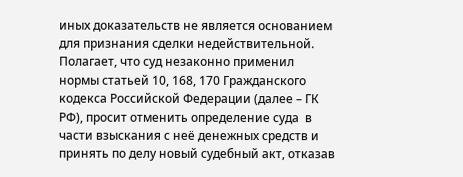иных доказательств не является основанием для признания сделки недействительной. Полагает, что суд незаконно применил нормы статьей 10, 168, 170 Гражданского кодекса Российской Федерации (далее – ГК РФ), просит отменить определение суда  в части взыскания с неё денежных средств и принять по делу новый судебный акт, отказав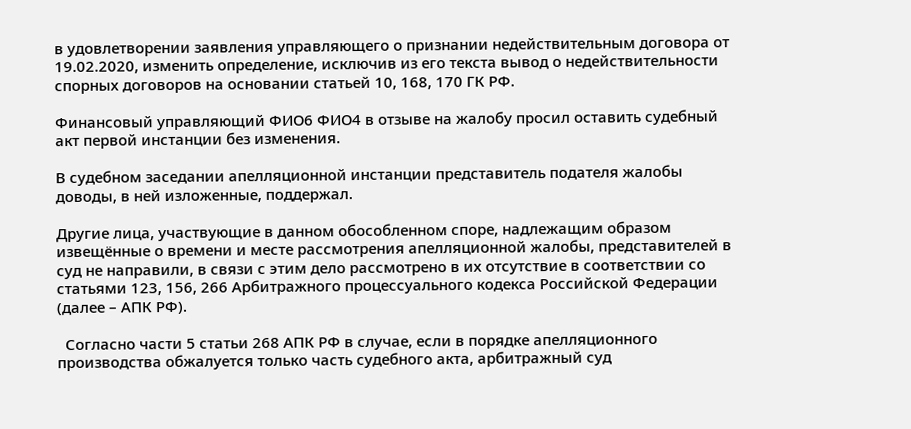в удовлетворении заявления управляющего о признании недействительным договора от 19.02.2020, изменить определение, исключив из его текста вывод о недействительности спорных договоров на основании статьей 10, 168, 170 ГК РФ.

Финансовый управляющий ФИО6 ФИО4 в отзыве на жалобу просил оставить судебный акт первой инстанции без изменения.

В судебном заседании апелляционной инстанции представитель подателя жалобы доводы, в ней изложенные, поддержал.

Другие лица, участвующие в данном обособленном споре, надлежащим образом извещённые о времени и месте рассмотрения апелляционной жалобы, представителей в суд не направили, в связи с этим дело рассмотрено в их отсутствие в соответствии со статьями 123, 156, 266 Арбитражного процессуального кодекса Российской Федерации (далее – АПК РФ).

  Согласно части 5 статьи 268 АПК РФ в случае, если в порядке апелляционного производства обжалуется только часть судебного акта, арбитражный суд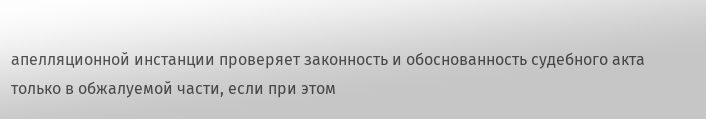апелляционной инстанции проверяет законность и обоснованность судебного акта только в обжалуемой части, если при этом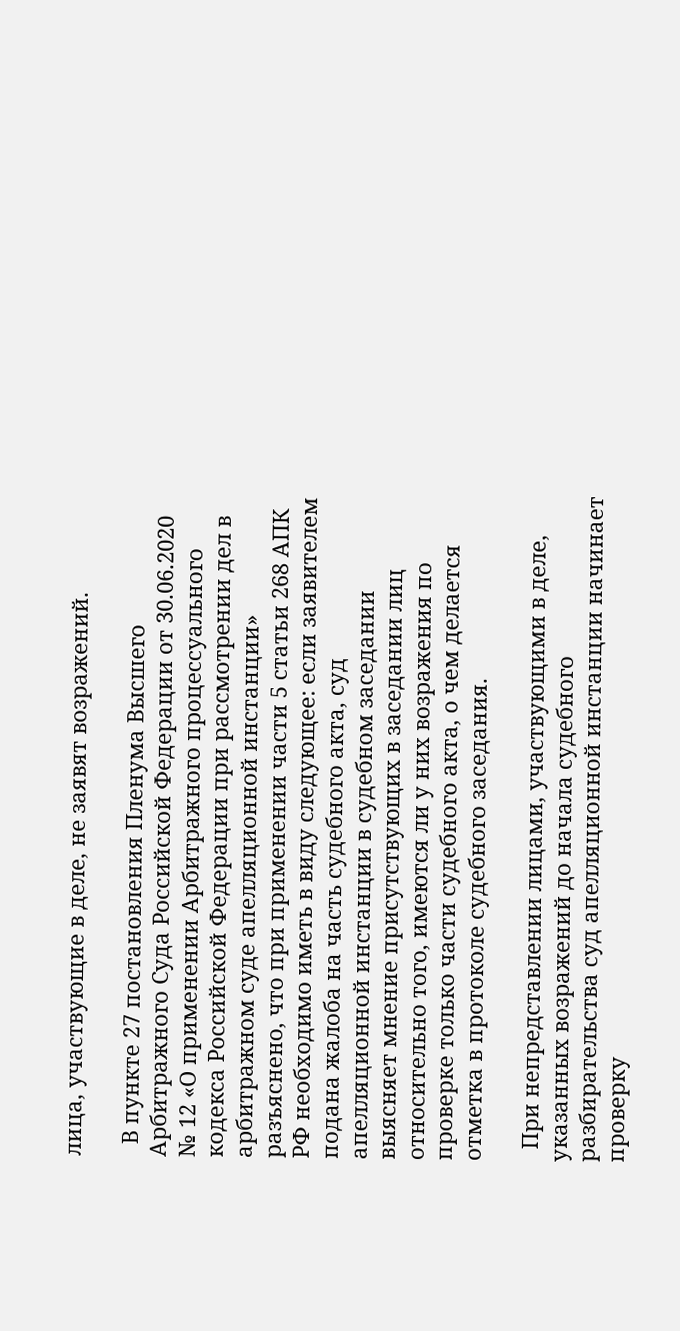лица, участвующие в деле, не заявят возражений.

  В пункте 27 постановления Пленума Высшего Арбитражного Суда Российской Федерации от 30.06.2020 № 12 «О применении Арбитражного процессуального кодекса Российской Федерации при рассмотрении дел в арбитражном суде апелляционной инстанции» разъяснено, что при применении части 5 статьи 268 АПК РФ необходимо иметь в виду следующее: если заявителем подана жалоба на часть судебного акта, суд апелляционной инстанции в судебном заседании выясняет мнение присутствующих в заседании лиц относительно того, имеются ли у них возражения по проверке только части судебного акта, о чем делается отметка в протоколе судебного заседания.

  При непредставлении лицами, участвующими в деле, указанных возражений до начала судебного разбирательства суд апелляционной инстанции начинает проверку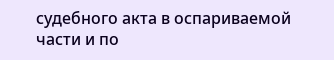судебного акта в оспариваемой части и по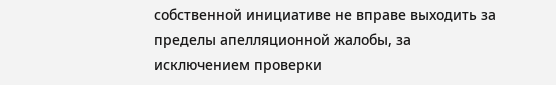собственной инициативе не вправе выходить за пределы апелляционной жалобы, за исключением проверки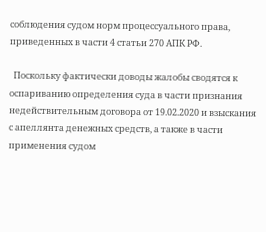соблюдения судом норм процессуального права, приведенных в части 4 статьи 270 АПК РФ.

  Поскольку фактически доводы жалобы сводятся к оспариванию определения суда в части признания недействительным договора от 19.02.2020 и взыскания с апеллянта денежных средств, а также в части применения судом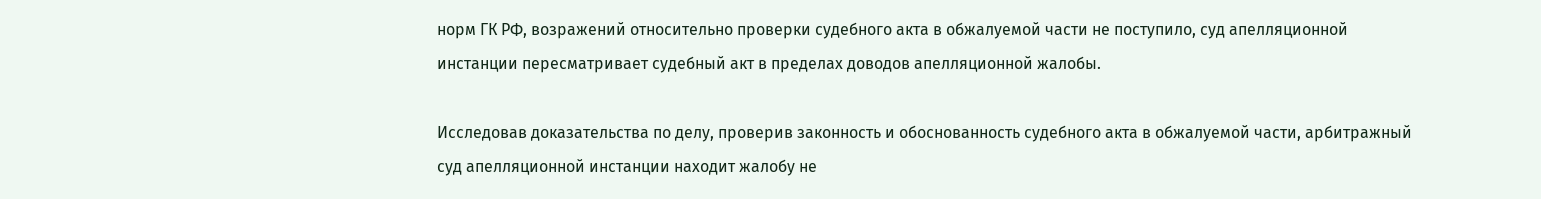норм ГК РФ, возражений относительно проверки судебного акта в обжалуемой части не поступило, суд апелляционной инстанции пересматривает судебный акт в пределах доводов апелляционной жалобы.

Исследовав доказательства по делу, проверив законность и обоснованность судебного акта в обжалуемой части, арбитражный суд апелляционной инстанции находит жалобу не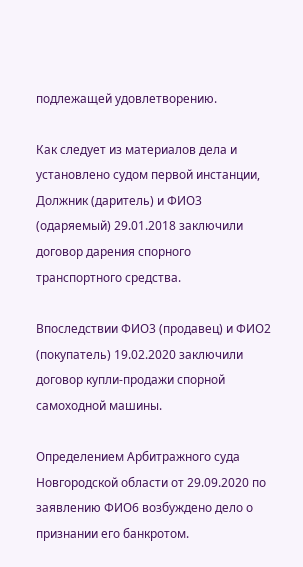подлежащей удовлетворению.

Как следует из материалов дела и установлено судом первой инстанции, Должник (даритель) и ФИО3 (одаряемый) 29.01.2018 заключили договор дарения спорного транспортного средства.

Впоследствии ФИО3 (продавец) и ФИО2 (покупатель) 19.02.2020 заключили договор купли-продажи спорной самоходной машины.

Определением Арбитражного суда Новгородской области от 29.09.2020 по заявлению ФИО6 возбуждено дело о признании его банкротом.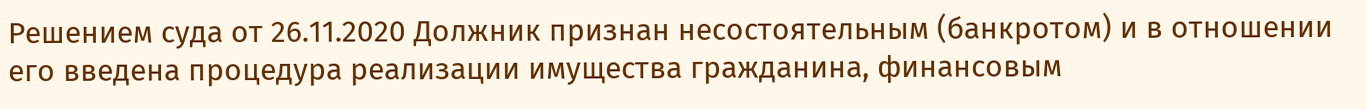Решением суда от 26.11.2020 Должник признан несостоятельным (банкротом) и в отношении его введена процедура реализации имущества гражданина, финансовым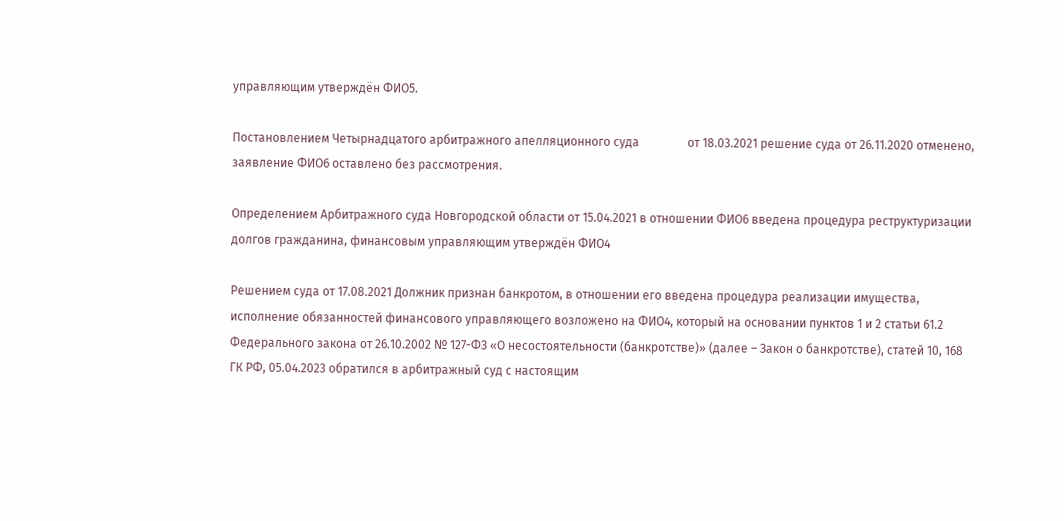управляющим утверждён ФИО5.

Постановлением Четырнадцатого арбитражного апелляционного суда                от 18.03.2021 решение суда от 26.11.2020 отменено, заявление ФИО6 оставлено без рассмотрения.

Определением Арбитражного суда Новгородской области от 15.04.2021 в отношении ФИО6 введена процедура реструктуризации долгов гражданина, финансовым управляющим утверждён ФИО4

Решением суда от 17.08.2021 Должник признан банкротом, в отношении его введена процедура реализации имущества, исполнение обязанностей финансового управляющего возложено на ФИО4, который на основании пунктов 1 и 2 статьи 61.2 Федерального закона от 26.10.2002 № 127-ФЗ «О несостоятельности (банкротстве)» (далее – Закон о банкротстве), статей 10, 168 ГК РФ, 05.04.2023 обратился в арбитражный суд с настоящим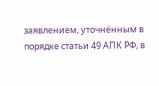заявлением, уточнённым в порядке статьи 49 АПК РФ, в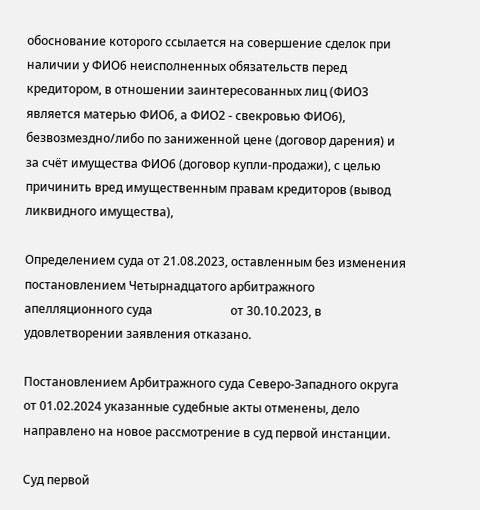обоснование которого ссылается на совершение сделок при наличии у ФИО6 неисполненных обязательств перед кредитором, в отношении заинтересованных лиц (ФИО3 является матерью ФИО6, а ФИО2 - свекровью ФИО6), безвозмездно/либо по заниженной цене (договор дарения) и за счёт имущества ФИО6 (договор купли-продажи), с целью причинить вред имущественным правам кредиторов (вывод ликвидного имущества),

Определением суда от 21.08.2023, оставленным без изменения постановлением Четырнадцатого арбитражного апелляционного суда                          от 30.10.2023, в удовлетворении заявления отказано.

Постановлением Арбитражного суда Северо-Западного округа                         от 01.02.2024 указанные судебные акты отменены, дело направлено на новое рассмотрение в суд первой инстанции.

Суд первой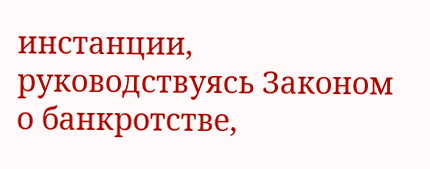инстанции, руководствуясь Законом о банкротстве,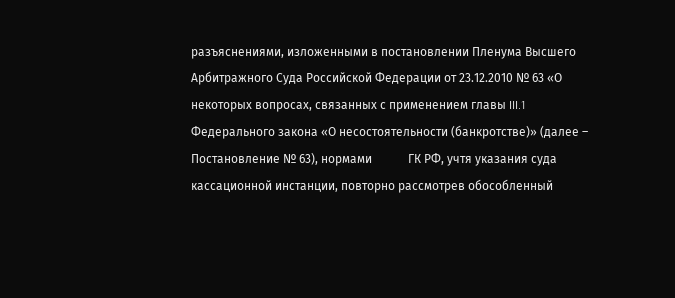разъяснениями, изложенными в постановлении Пленума Высшего Арбитражного Суда Российской Федерации от 23.12.2010 № 63 «О некоторых вопросах, связанных с применением главы III.1 Федерального закона «О несостоятельности (банкротстве)» (далее – Постановление № 63), нормами            ГК РФ, учтя указания суда кассационной инстанции, повторно рассмотрев обособленный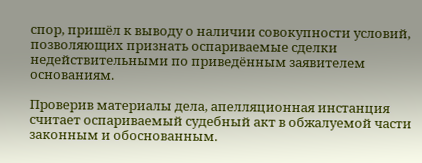спор, пришёл к выводу о наличии совокупности условий, позволяющих признать оспариваемые сделки недействительными по приведённым заявителем основаниям.

Проверив материалы дела, апелляционная инстанция считает оспариваемый судебный акт в обжалуемой части законным и обоснованным.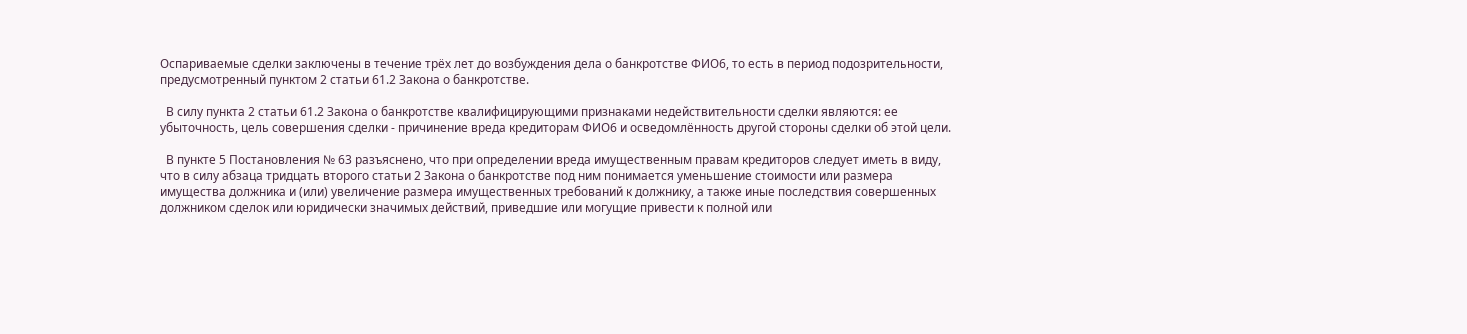Оспариваемые сделки заключены в течение трёх лет до возбуждения дела о банкротстве ФИО6, то есть в период подозрительности, предусмотренный пунктом 2 статьи 61.2 Закона о банкротстве.

  В силу пункта 2 статьи 61.2 Закона о банкротстве квалифицирующими признаками недействительности сделки являются: ее убыточность, цель совершения сделки - причинение вреда кредиторам ФИО6 и осведомлённость другой стороны сделки об этой цели.

  В пункте 5 Постановления № 63 разъяснено, что при определении вреда имущественным правам кредиторов следует иметь в виду, что в силу абзаца тридцать второго статьи 2 Закона о банкротстве под ним понимается уменьшение стоимости или размера имущества должника и (или) увеличение размера имущественных требований к должнику, а также иные последствия совершенных должником сделок или юридически значимых действий, приведшие или могущие привести к полной или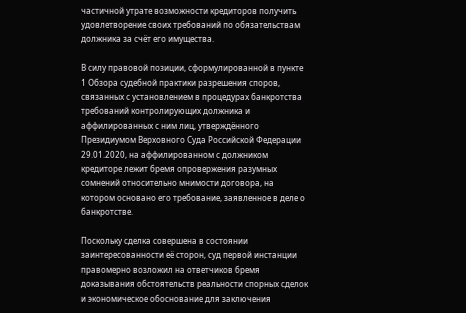частичной утрате возможности кредиторов получить удовлетворение своих требований по обязательствам должника за счёт его имущества.

В силу правовой позиции, сформулированной в пункте 1 Обзора судебной практики разрешения споров, связанных с установлением в процедурах банкротства требований контролирующих должника и аффилированных с ним лиц, утверждённого Президиумом Верховного Суда Российской Федерации 29.01.2020, на аффилированном с должником кредиторе лежит бремя опровержения разумных сомнений относительно мнимости договора, на котором основано его требование, заявленное в деле о банкротстве.

Поскольку сделка совершена в состоянии заинтересованности её сторон, суд первой инстанции правомерно возложил на ответчиков бремя доказывания обстоятельств реальности спорных сделок и экономическое обоснование для заключения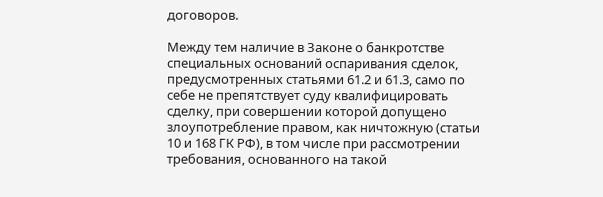договоров.

Между тем наличие в Законе о банкротстве специальных оснований оспаривания сделок, предусмотренных статьями 61.2 и 61.3, само по себе не препятствует суду квалифицировать сделку, при совершении которой допущено злоупотребление правом, как ничтожную (статьи 10 и 168 ГК РФ), в том числе при рассмотрении требования, основанного на такой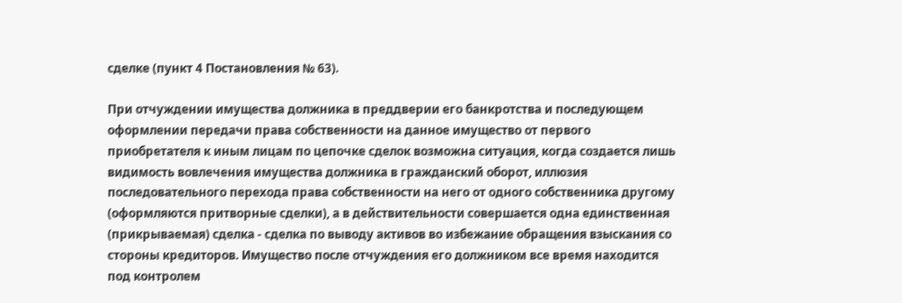сделке (пункт 4 Постановления № 63).

При отчуждении имущества должника в преддверии его банкротства и последующем оформлении передачи права собственности на данное имущество от первого приобретателя к иным лицам по цепочке сделок возможна ситуация, когда создается лишь видимость вовлечения имущества должника в гражданский оборот, иллюзия последовательного перехода права собственности на него от одного собственника другому (оформляются притворные сделки), а в действительности совершается одна единственная (прикрываемая) сделка - сделка по выводу активов во избежание обращения взыскания со стороны кредиторов. Имущество после отчуждения его должником все время находится под контролем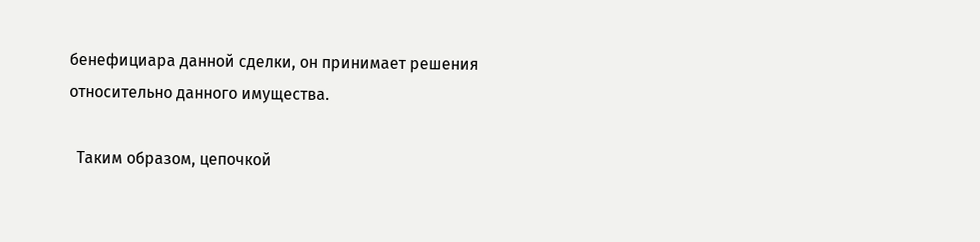бенефициара данной сделки, он принимает решения относительно данного имущества.

  Таким образом, цепочкой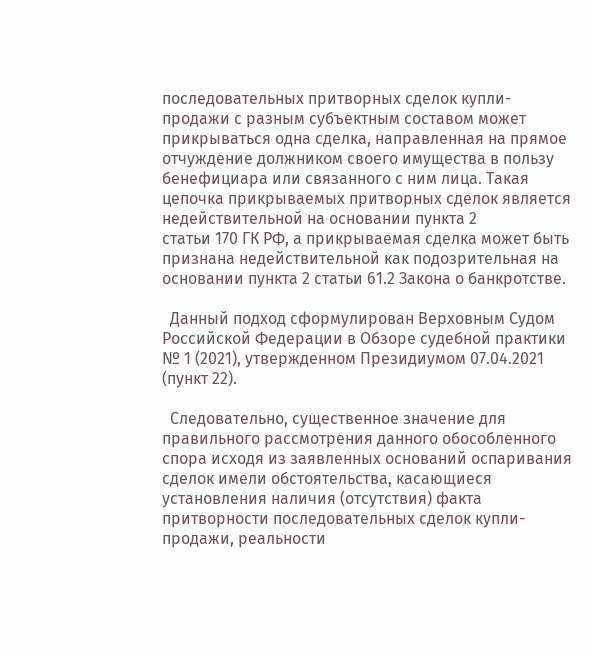последовательных притворных сделок купли-продажи с разным субъектным составом может прикрываться одна сделка, направленная на прямое отчуждение должником своего имущества в пользу бенефициара или связанного с ним лица. Такая цепочка прикрываемых притворных сделок является недействительной на основании пункта 2                    статьи 170 ГК РФ, а прикрываемая сделка может быть признана недействительной как подозрительная на основании пункта 2 статьи 61.2 Закона о банкротстве.

  Данный подход сформулирован Верховным Судом Российской Федерации в Обзоре судебной практики № 1 (2021), утвержденном Президиумом 07.04.2021 (пункт 22).

  Следовательно, существенное значение для правильного рассмотрения данного обособленного спора исходя из заявленных оснований оспаривания сделок имели обстоятельства, касающиеся установления наличия (отсутствия) факта притворности последовательных сделок купли-продажи, реальности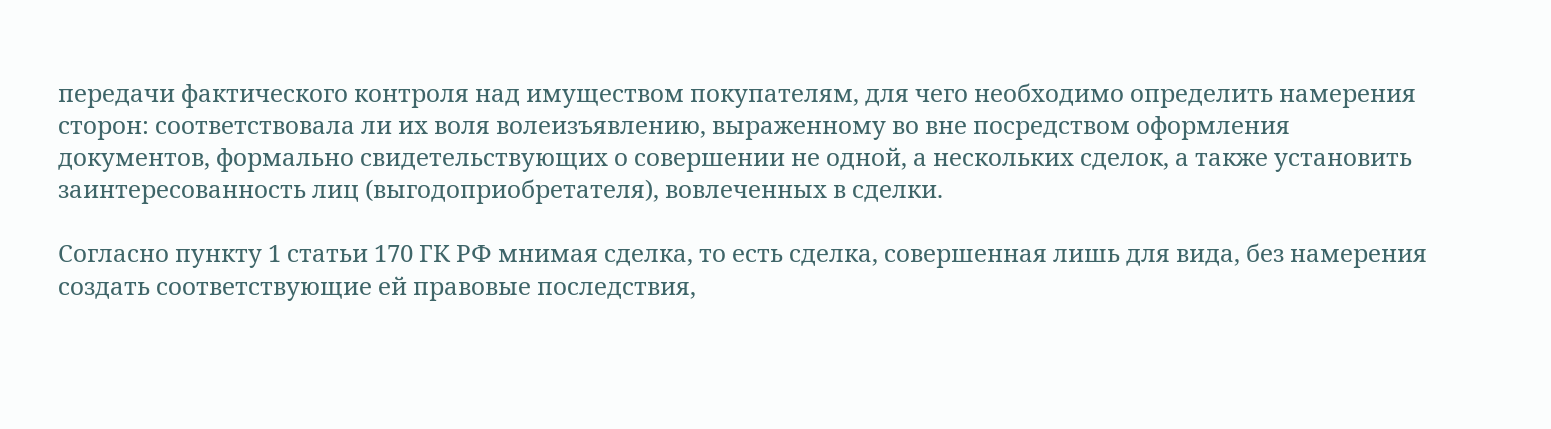передачи фактического контроля над имуществом покупателям, для чего необходимо определить намерения сторон: соответствовала ли их воля волеизъявлению, выраженному во вне посредством оформления документов, формально свидетельствующих о совершении не одной, а нескольких сделок, а также установить заинтересованность лиц (выгодоприобретателя), вовлеченных в сделки.

Согласно пункту 1 статьи 170 ГК РФ мнимая сделка, то есть сделка, совершенная лишь для вида, без намерения создать соответствующие ей правовые последствия,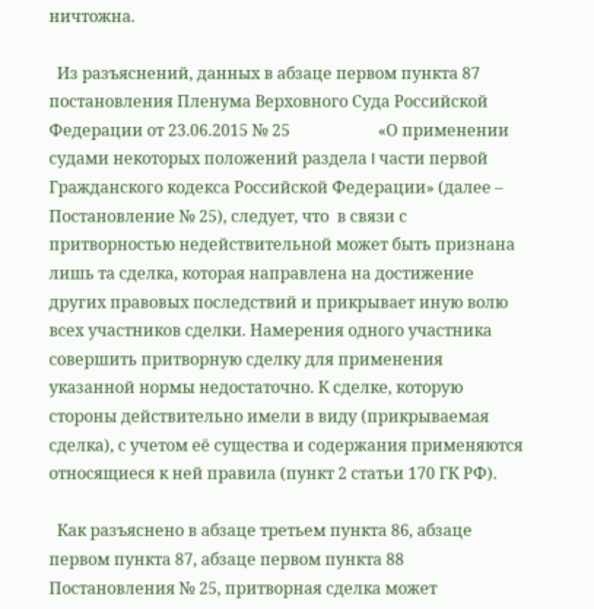ничтожна.

  Из разъяснений, данных в абзаце первом пункта 87 постановления Пленума Верховного Суда Российской Федерации от 23.06.2015 № 25                      «О применении судами некоторых положений раздела I части первой Гражданского кодекса Российской Федерации» (далее – Постановление № 25), следует, что  в связи с притворностью недействительной может быть признана лишь та сделка, которая направлена на достижение других правовых последствий и прикрывает иную волю всех участников сделки. Намерения одного участника совершить притворную сделку для применения указанной нормы недостаточно. К сделке, которую стороны действительно имели в виду (прикрываемая сделка), с учетом её существа и содержания применяются относящиеся к ней правила (пункт 2 статьи 170 ГК РФ).

  Как разъяснено в абзаце третьем пункта 86, абзаце первом пункта 87, абзаце первом пункта 88 Постановления № 25, притворная сделка может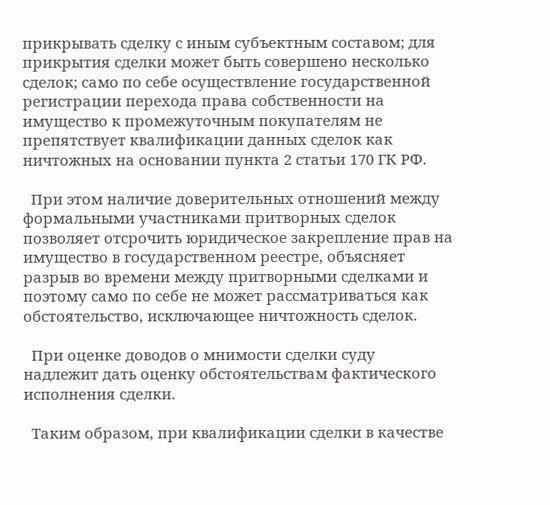прикрывать сделку с иным субъектным составом; для прикрытия сделки может быть совершено несколько сделок; само по себе осуществление государственной регистрации перехода права собственности на имущество к промежуточным покупателям не препятствует квалификации данных сделок как ничтожных на основании пункта 2 статьи 170 ГК РФ.

  При этом наличие доверительных отношений между формальными участниками притворных сделок позволяет отсрочить юридическое закрепление прав на имущество в государственном реестре, объясняет разрыв во времени между притворными сделками и поэтому само по себе не может рассматриваться как обстоятельство, исключающее ничтожность сделок.

  При оценке доводов о мнимости сделки суду надлежит дать оценку обстоятельствам фактического исполнения сделки.

  Таким образом, при квалификации сделки в качестве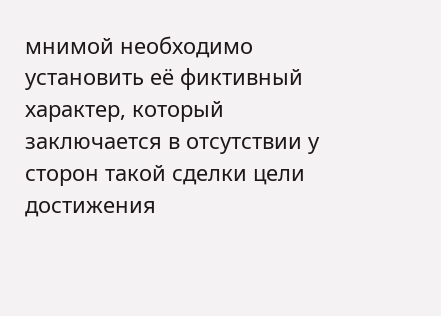мнимой необходимо установить её фиктивный характер, который заключается в отсутствии у сторон такой сделки цели достижения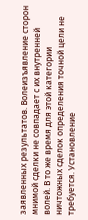заявленных результатов. Волеизъявление сторон мнимой сделки не совпадает с их внутренней волей. В то же время для этой категории ничтожных сделок определения точной цели не требуется. Установление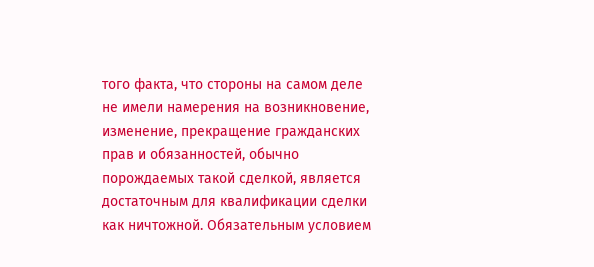того факта, что стороны на самом деле не имели намерения на возникновение, изменение, прекращение гражданских прав и обязанностей, обычно порождаемых такой сделкой, является достаточным для квалификации сделки как ничтожной. Обязательным условием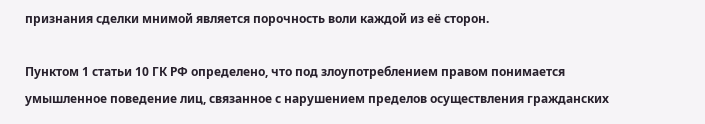признания сделки мнимой является порочность воли каждой из её сторон.

Пунктом 1 статьи 10 ГК РФ определено, что под злоупотреблением правом понимается умышленное поведение лиц, связанное с нарушением пределов осуществления гражданских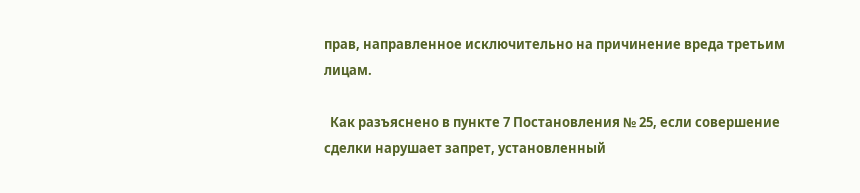прав, направленное исключительно на причинение вреда третьим лицам.

  Как разъяснено в пункте 7 Постановления № 25, если совершение сделки нарушает запрет, установленный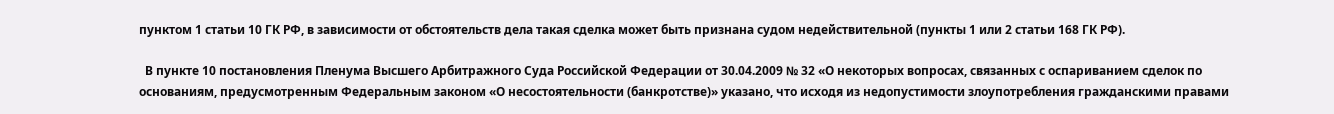пунктом 1 статьи 10 ГК РФ, в зависимости от обстоятельств дела такая сделка может быть признана судом недействительной (пункты 1 или 2 статьи 168 ГК РФ).

  В пункте 10 постановления Пленума Высшего Арбитражного Суда Российской Федерации от 30.04.2009 № 32 «О некоторых вопросах, связанных с оспариванием сделок по основаниям, предусмотренным Федеральным законом «О несостоятельности (банкротстве)» указано, что исходя из недопустимости злоупотребления гражданскими правами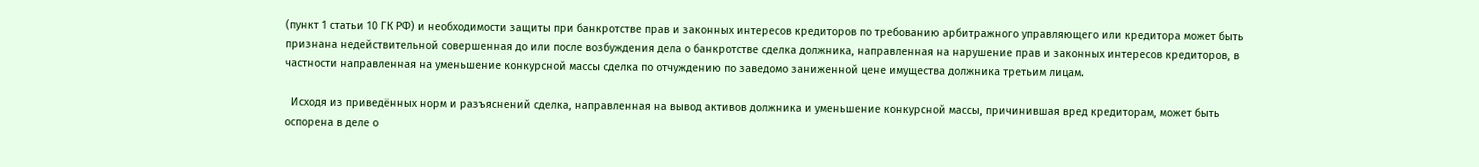(пункт 1 статьи 10 ГК РФ) и необходимости защиты при банкротстве прав и законных интересов кредиторов по требованию арбитражного управляющего или кредитора может быть признана недействительной совершенная до или после возбуждения дела о банкротстве сделка должника, направленная на нарушение прав и законных интересов кредиторов, в частности направленная на уменьшение конкурсной массы сделка по отчуждению по заведомо заниженной цене имущества должника третьим лицам.

  Исходя из приведённых норм и разъяснений сделка, направленная на вывод активов должника и уменьшение конкурсной массы, причинившая вред кредиторам, может быть оспорена в деле о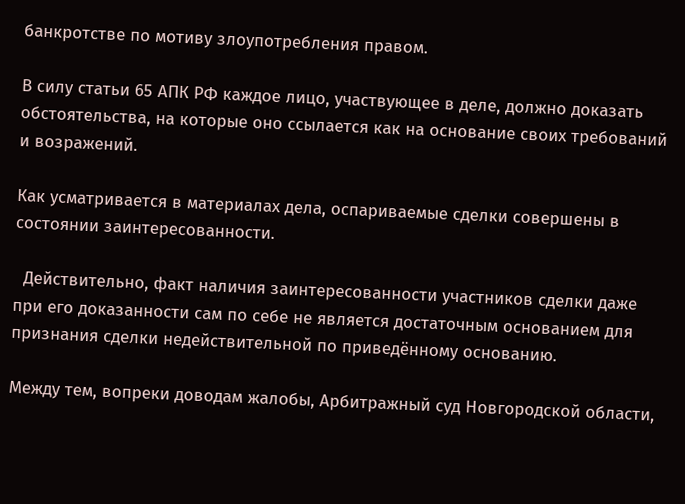банкротстве по мотиву злоупотребления правом.

В силу статьи 65 АПК РФ каждое лицо, участвующее в деле, должно доказать обстоятельства, на которые оно ссылается как на основание своих требований и возражений.

Как усматривается в материалах дела, оспариваемые сделки совершены в состоянии заинтересованности.

  Действительно, факт наличия заинтересованности участников сделки даже при его доказанности сам по себе не является достаточным основанием для признания сделки недействительной по приведённому основанию.

Между тем, вопреки доводам жалобы, Арбитражный суд Новгородской области,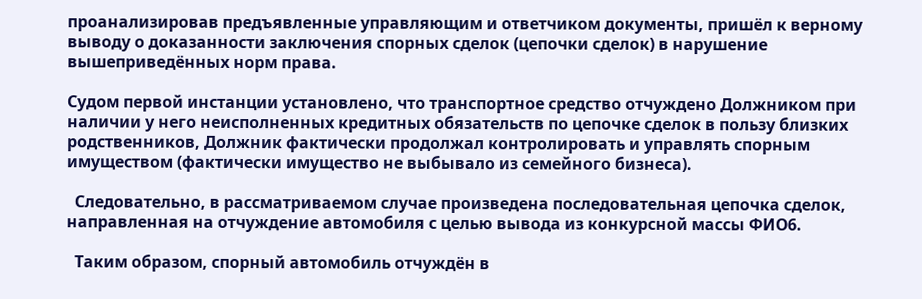проанализировав предъявленные управляющим и ответчиком документы, пришёл к верному выводу о доказанности заключения спорных сделок (цепочки сделок) в нарушение вышеприведённых норм права.

Судом первой инстанции установлено, что транспортное средство отчуждено Должником при наличии у него неисполненных кредитных обязательств по цепочке сделок в пользу близких родственников, Должник фактически продолжал контролировать и управлять спорным имуществом (фактически имущество не выбывало из семейного бизнеса).

  Следовательно, в рассматриваемом случае произведена последовательная цепочка сделок, направленная на отчуждение автомобиля с целью вывода из конкурсной массы ФИО6.

  Таким образом, спорный автомобиль отчуждён в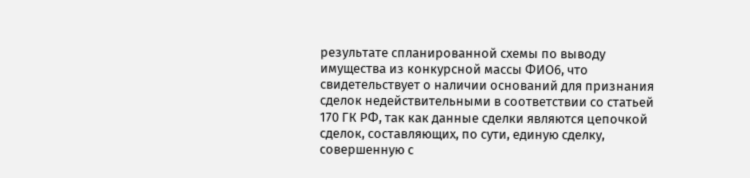результате спланированной схемы по выводу имущества из конкурсной массы ФИО6, что свидетельствует о наличии оснований для признания сделок недействительными в соответствии со статьей 170 ГК РФ, так как данные сделки являются цепочкой сделок, составляющих, по сути, единую сделку, совершенную с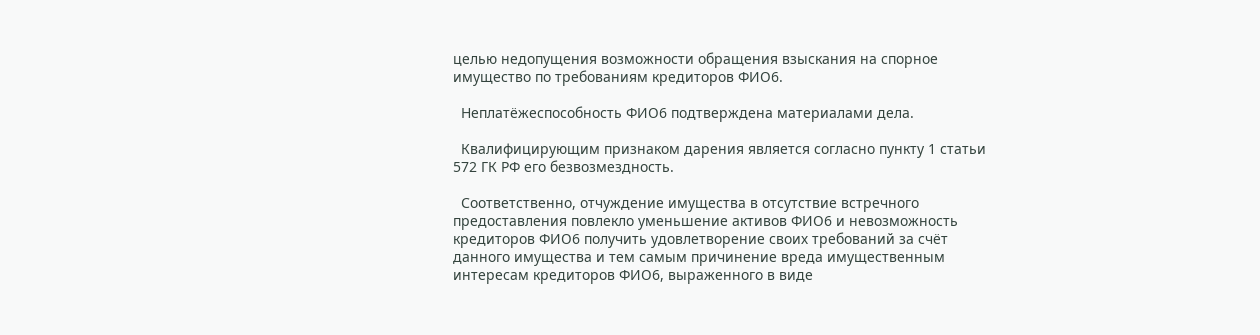целью недопущения возможности обращения взыскания на спорное имущество по требованиям кредиторов ФИО6.

  Неплатёжеспособность ФИО6 подтверждена материалами дела.

  Квалифицирующим признаком дарения является согласно пункту 1 статьи 572 ГК РФ его безвозмездность.

  Соответственно, отчуждение имущества в отсутствие встречного предоставления повлекло уменьшение активов ФИО6 и невозможность кредиторов ФИО6 получить удовлетворение своих требований за счёт данного имущества и тем самым причинение вреда имущественным интересам кредиторов ФИО6, выраженного в виде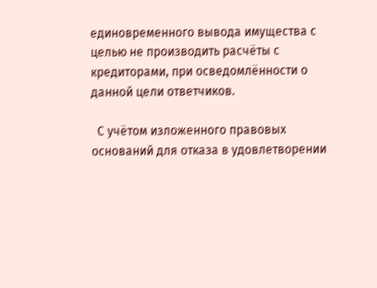единовременного вывода имущества с целью не производить расчёты с кредиторами, при осведомлённости о данной цели ответчиков.

  С учётом изложенного правовых оснований для отказа в удовлетворении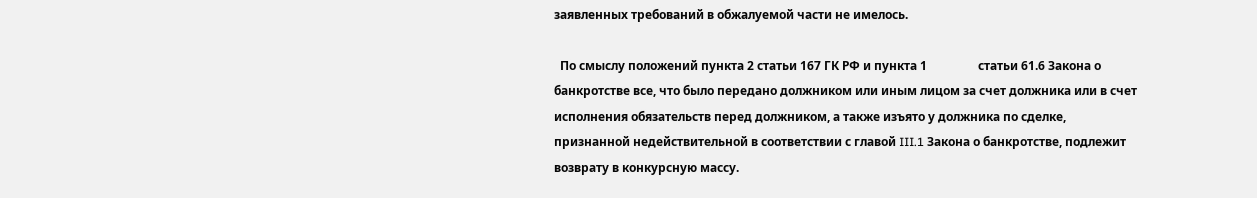заявленных требований в обжалуемой части не имелось.

  По смыслу положений пункта 2 статьи 167 ГК РФ и пункта 1                 статьи 61.6 Закона о банкротстве все, что было передано должником или иным лицом за счет должника или в счет исполнения обязательств перед должником, а также изъято у должника по сделке, признанной недействительной в соответствии с главой III.1 Закона о банкротстве, подлежит возврату в конкурсную массу.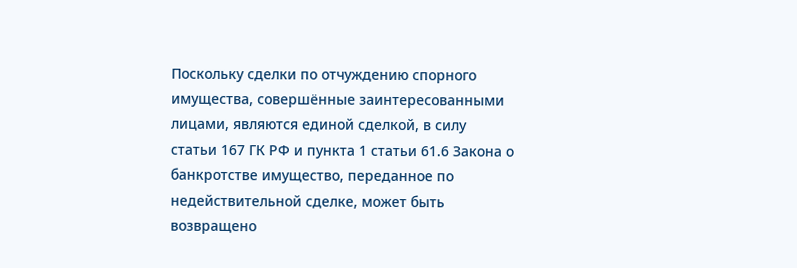Поскольку сделки по отчуждению спорного имущества, совершённые заинтересованными лицами, являются единой сделкой, в силу                             статьи 167 ГК РФ и пункта 1 статьи 61.6 Закона о банкротстве имущество, переданное по недействительной сделке, может быть возвращено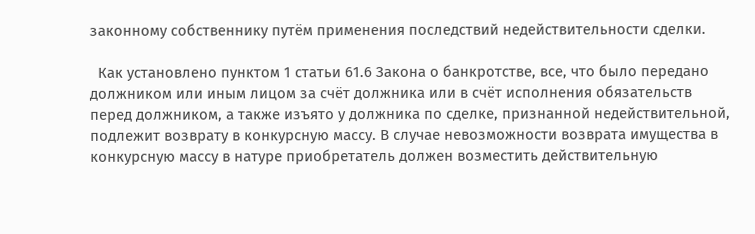законному собственнику путём применения последствий недействительности сделки.

  Как установлено пунктом 1 статьи 61.6 Закона о банкротстве, все, что было передано должником или иным лицом за счёт должника или в счёт исполнения обязательств перед должником, а также изъято у должника по сделке, признанной недействительной, подлежит возврату в конкурсную массу. В случае невозможности возврата имущества в конкурсную массу в натуре приобретатель должен возместить действительную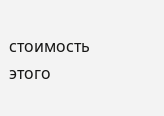стоимость этого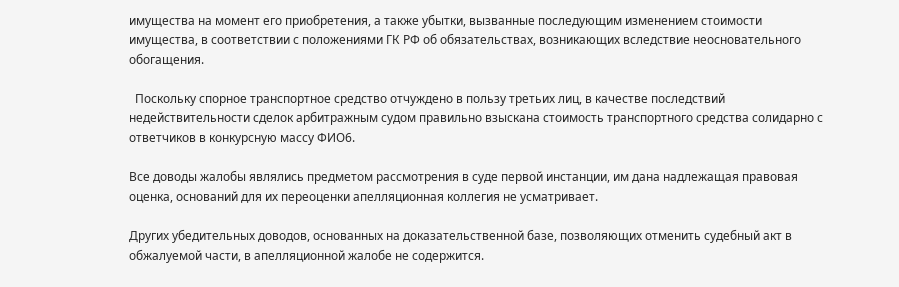имущества на момент его приобретения, а также убытки, вызванные последующим изменением стоимости имущества, в соответствии с положениями ГК РФ об обязательствах, возникающих вследствие неосновательного обогащения.

  Поскольку спорное транспортное средство отчуждено в пользу третьих лиц, в качестве последствий недействительности сделок арбитражным судом правильно взыскана стоимость транспортного средства солидарно с ответчиков в конкурсную массу ФИО6.

Все доводы жалобы являлись предметом рассмотрения в суде первой инстанции, им дана надлежащая правовая оценка, оснований для их переоценки апелляционная коллегия не усматривает.

Других убедительных доводов, основанных на доказательственной базе, позволяющих отменить судебный акт в обжалуемой части, в апелляционной жалобе не содержится.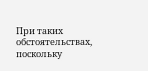При таких обстоятельствах, поскольку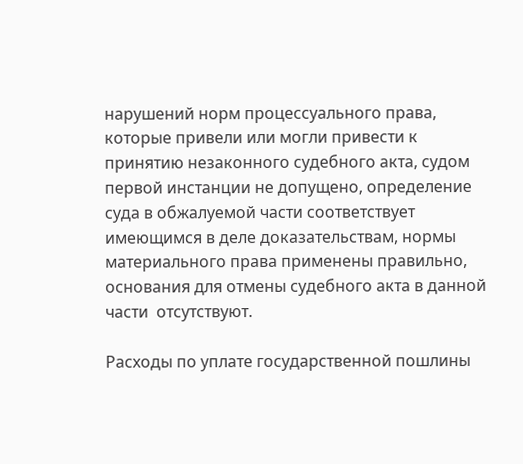нарушений норм процессуального права, которые привели или могли привести к принятию незаконного судебного акта, судом первой инстанции не допущено, определение суда в обжалуемой части соответствует имеющимся в деле доказательствам, нормы материального права применены правильно, основания для отмены судебного акта в данной части  отсутствуют.

Расходы по уплате государственной пошлины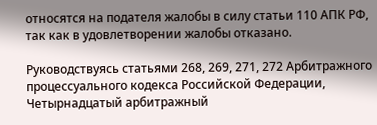относятся на подателя жалобы в силу статьи 110 АПК РФ, так как в удовлетворении жалобы отказано.

Руководствуясь статьями 268, 269, 271, 272 Арбитражного процессуального кодекса Российской Федерации, Четырнадцатый арбитражный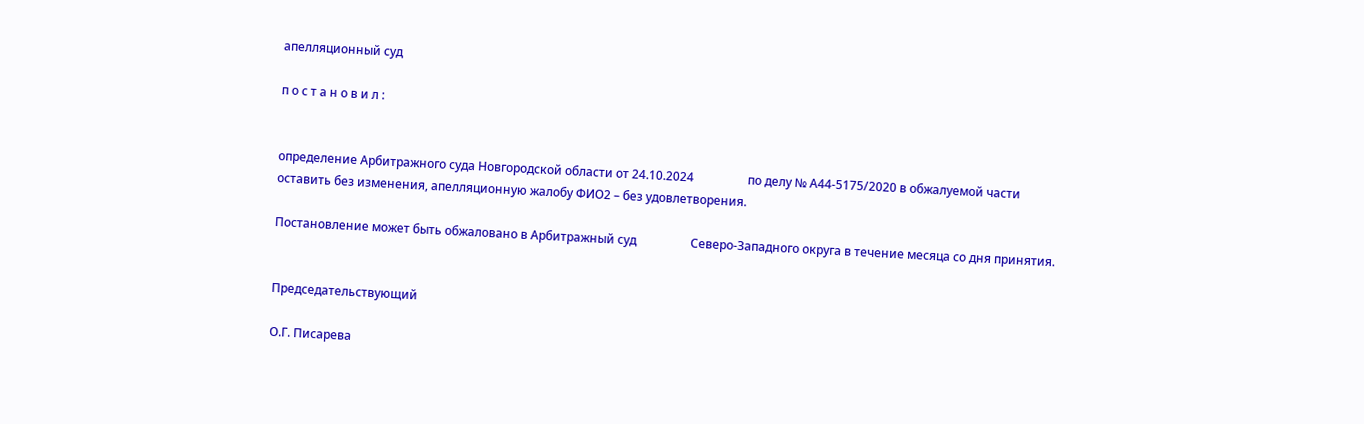апелляционный суд

п о с т а н о в и л :


определение Арбитражного суда Новгородской области от 24.10.2024                  по делу № А44-5175/2020 в обжалуемой части оставить без изменения, апелляционную жалобу ФИО2 – без удовлетворения.

Постановление может быть обжаловано в Арбитражный суд                  Северо-Западного округа в течение месяца со дня принятия.


Председательствующий

О.Г. Писарева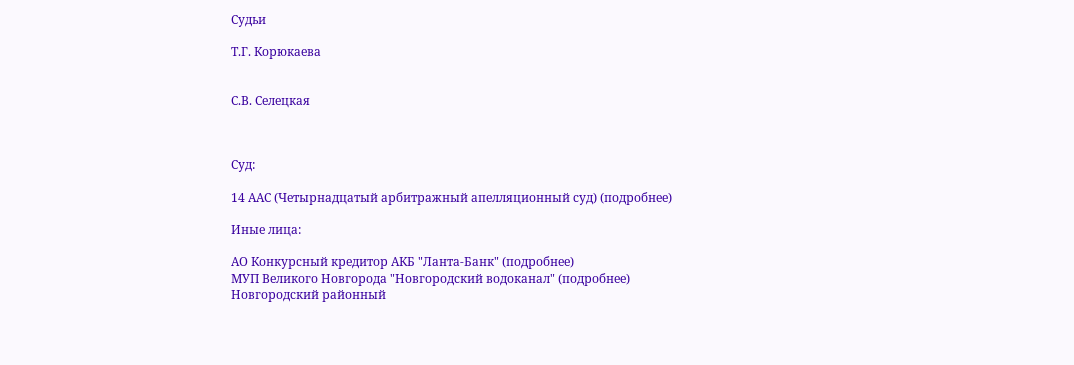Судьи

Т.Г. Корюкаева


С.В. Селецкая



Суд:

14 ААС (Четырнадцатый арбитражный апелляционный суд) (подробнее)

Иные лица:

АО Конкурсный кредитор АКБ "Ланта-Банк" (подробнее)
МУП Великого Новгорода "Новгородский водоканал" (подробнее)
Новгородский районный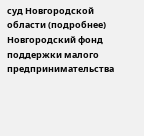суд Новгородской области (подробнее)
Новгородский фонд поддержки малого предпринимательства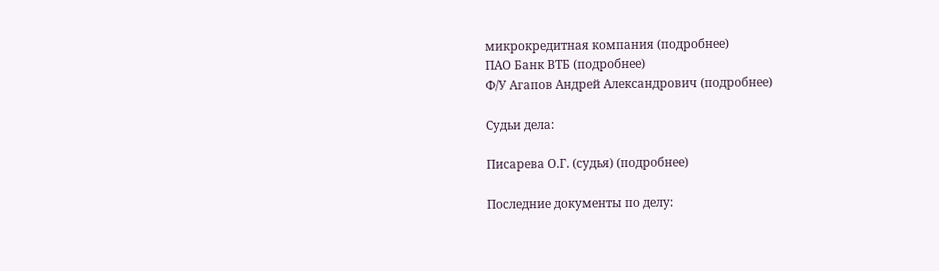микрокредитная компания (подробнее)
ПАО Банк ВТБ (подробнее)
Ф/У Агапов Андрей Александрович (подробнее)

Судьи дела:

Писарева О.Г. (судья) (подробнее)

Последние документы по делу: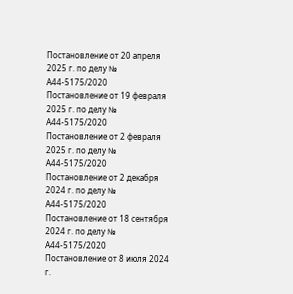Постановление от 20 апреля 2025 г. по делу № А44-5175/2020
Постановление от 19 февраля 2025 г. по делу № А44-5175/2020
Постановление от 2 февраля 2025 г. по делу № А44-5175/2020
Постановление от 2 декабря 2024 г. по делу № А44-5175/2020
Постановление от 18 сентября 2024 г. по делу № А44-5175/2020
Постановление от 8 июля 2024 г.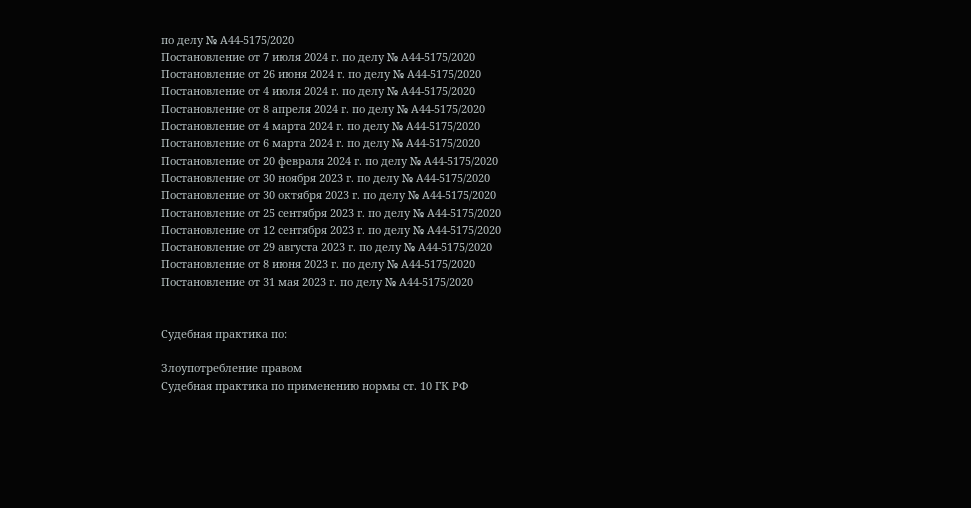по делу № А44-5175/2020
Постановление от 7 июля 2024 г. по делу № А44-5175/2020
Постановление от 26 июня 2024 г. по делу № А44-5175/2020
Постановление от 4 июля 2024 г. по делу № А44-5175/2020
Постановление от 8 апреля 2024 г. по делу № А44-5175/2020
Постановление от 4 марта 2024 г. по делу № А44-5175/2020
Постановление от 6 марта 2024 г. по делу № А44-5175/2020
Постановление от 20 февраля 2024 г. по делу № А44-5175/2020
Постановление от 30 ноября 2023 г. по делу № А44-5175/2020
Постановление от 30 октября 2023 г. по делу № А44-5175/2020
Постановление от 25 сентября 2023 г. по делу № А44-5175/2020
Постановление от 12 сентября 2023 г. по делу № А44-5175/2020
Постановление от 29 августа 2023 г. по делу № А44-5175/2020
Постановление от 8 июня 2023 г. по делу № А44-5175/2020
Постановление от 31 мая 2023 г. по делу № А44-5175/2020


Судебная практика по:

Злоупотребление правом
Судебная практика по применению нормы ст. 10 ГК РФ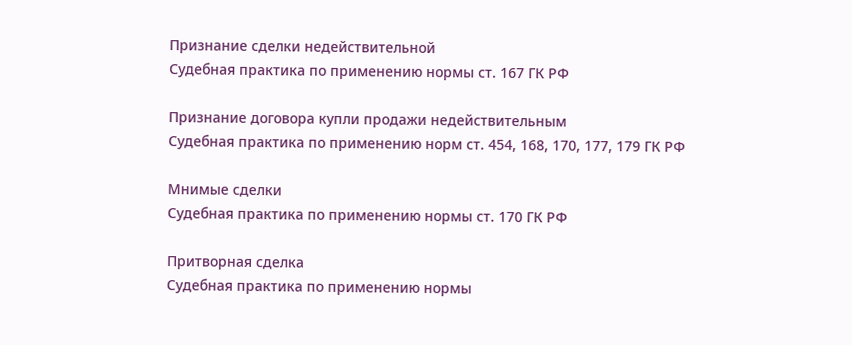Признание сделки недействительной
Судебная практика по применению нормы ст. 167 ГК РФ

Признание договора купли продажи недействительным
Судебная практика по применению норм ст. 454, 168, 170, 177, 179 ГК РФ

Мнимые сделки
Судебная практика по применению нормы ст. 170 ГК РФ

Притворная сделка
Судебная практика по применению нормы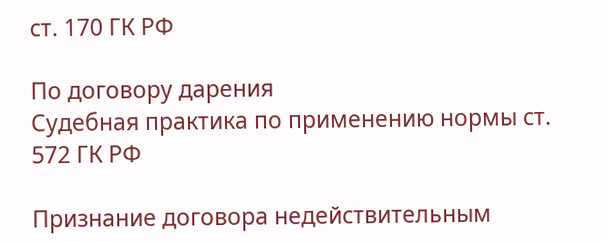ст. 170 ГК РФ

По договору дарения
Судебная практика по применению нормы ст. 572 ГК РФ

Признание договора недействительным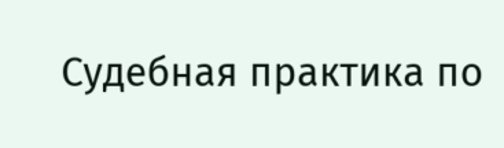Судебная практика по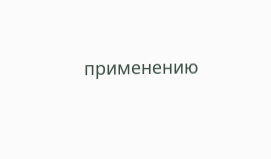применению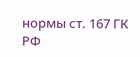нормы ст. 167 ГК РФ